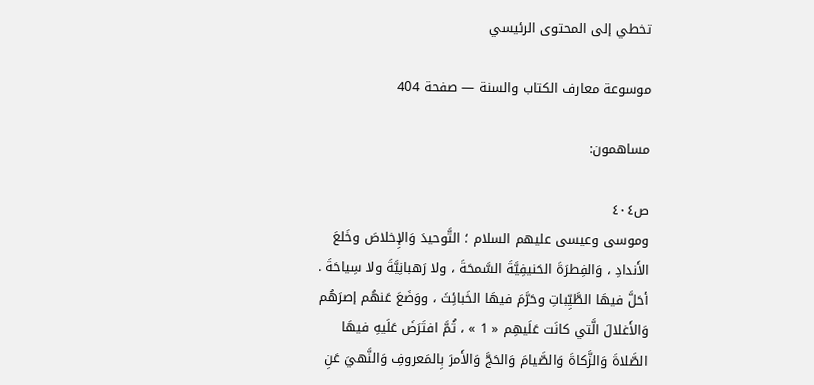تخطي إلى المحتوى الرئيسي

موسوعة معارف الكتاب والسنة — صفحة 404

مساهمون:

ص٤٠٤
وموسى وعيسى عليهم السلام ؛ التَّوحيدَ وَالإِخلاصَ وخَلعَ الأَندادِ ، وَالفِطرَةَ الحَنيفِيَّةَ السَّمحَةَ ، ولا رَهبانِيَّةَ ولا سِياحَةَ . أحَلَّ فيهَا الطَّيِّباتِ وحَرَّمَ فيهَا الخَبائِثَ ، ووَضَعَ عَنهُم إصرَهُم وَالأَغلالَ الَّتي كانَت عَلَيهِم « 1 » ، ثُمَّ افتَرَضَ عَلَيهِ فيهَا الصَّلاةَ وَالزَّكاةَ وَالصَّيامَ وَالحَجَّ وَالأَمرَ بِالمَعروفِ وَالنَّهيَ عَنِ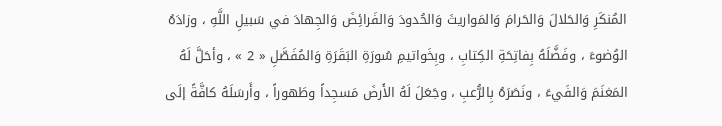المُنكَرِ وَالحَلالَ وَالحَرامَ وَالمَواريثَ وَالحُدودَ وَالفَرائِضَ وَالجِهادَ في سَبيلِ اللَّهِ ، وزادَهُ الوُضوءَ ، وفَضَّلَهُ بِفاتِحَةِ الكِتابِ ، وبِخَواتيمِ سُورَةِ البَقَرَةِ وَالمُفَصَّلِ « 2 » ، وأحَلَّ لَهُ المَغنَمَ وَالفَيءَ ، ونَصَرَهُ بِالرُّعبِ ، وجَعَلَ لَهُ الأَرضَ مَسجِداً وطَهوراً ، وأَرسَلَهُ كافَّةً إلَى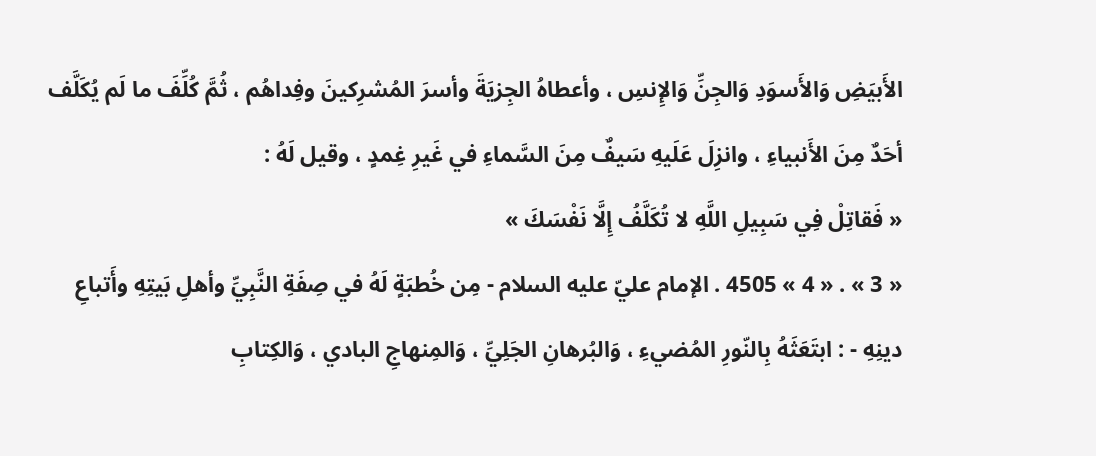الأَبيَضِ وَالأَسوَدِ وَالجِنِّ وَالإِنسِ ، وأعطاهُ الجِزيَةَ وأسرَ المُشرِكينَ وفِداهُم ، ثُمَّ كُلِّفَ ما لَم يُكَلَّف أحَدٌ مِنَ الأَنبياءِ ، وانزِلَ عَلَيهِ سَيفٌ مِنَ السَّماءِ في غَيرِ غِمدٍ ، وقيل لَهُ :
« فَقاتِلْ فِي سَبِيلِ اللَّهِ لا تُكَلَّفُ إِلَّا نَفْسَكَ »
« 3 » . « 4 » 4505 . الإمام عليّ عليه السلام - مِن خُطبَةٍ لَهُ في صِفَةِ النَّبِيِّ وأهلِ بَيتِهِ وأَتباعِ دينِهِ - : ابتَعَثَهُ بِالنّورِ المُضيءِ ، وَالبُرهانِ الجَلِيِّ ، وَالمِنهاجِ البادي ، وَالكِتابِ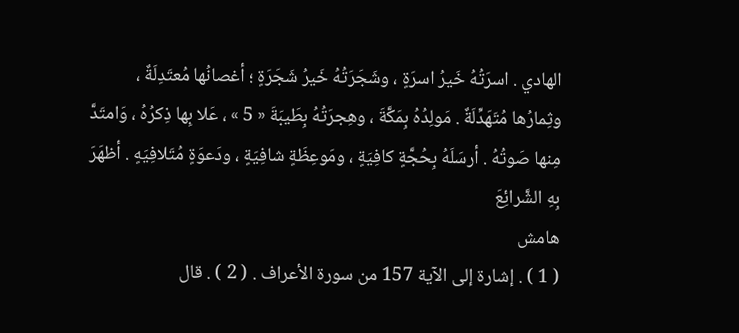الهادي . اسرَتُهُ خَيرُ اسرَةٍ ، وشَجَرَتُهُ خَيرُ شَجَرَةٍ ؛ أغصانُها مُعتَدِلَةٌ ، وثِمارُها مُتَهَدِّلَةٌ . مَولِدُهُ بِمَكَّةَ ، وهِجرَتُهُ بِطَيبَةَ « 5 » ، عَلا بِها ذِكرُهُ ، وَامتَدَّ مِنها صَوتُهُ . أرسَلَهُ بِحُجَّةٍ كافِيَةٍ ، ومَوعِظَةٍ شافِيَةٍ ، ودَعوَةٍ مُتَلافِيَهٍ . أظهَرَ بِهِ الشَّرائِعَ
هامش
( 1 ) . إشارة إلى الآية 157 من سورة الأعراف . ( 2 ) . قال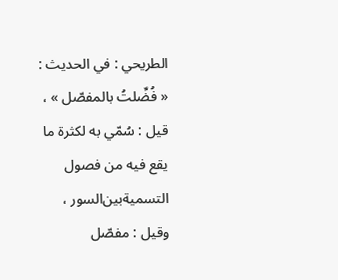الطريحي : في الحديث : « فُضِّلتُ بالمفصّل » ، قيل : سُمّي به لكثرة ما يقع فيه من فصول التسميةبين‌السور ، وقيل : مفصّل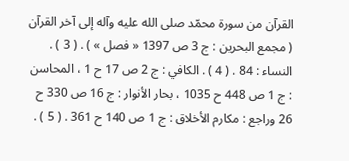القرآن من سورة محمّد صلى الله عليه وآله إلى آخر القرآن ( مجمع البحرين : ج 3 ص 1397 « فصل » ) . ( 3 ) . النساء : 84 . ( 4 ) . الكافي : ج 2 ص 17 ح 1 ، المحاسن : ج 1 ص 448 ح 1035 ، بحار الأنوار : ج 16 ص 330 ح 26 وراجع : مكارم الأخلاق : ج 1 ص 140 ح 361 . ( 5 ) .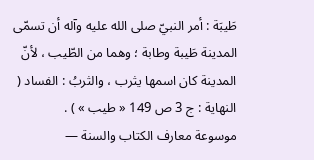طَيبَة : أمر النبيّ صلى الله عليه وآله أن تسمّى المدينة طَيبة وطابة ؛ وهما من الطّيب ، لأنّ المدينة كان اسمها يثرب ، والثربُ : الفساد ( النهاية : ج 3 ص 149 « طيب » ) .
موسوعة معارف الكتاب والسنة —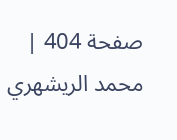صفحة 404 | محمد الريشهري